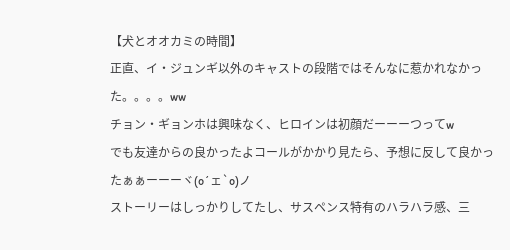【犬とオオカミの時間】
正直、イ・ジュンギ以外のキャストの段階ではそんなに惹かれなかった。。。。ww
チョン・ギョンホは興味なく、ヒロインは初顔だーーーつってw
でも友達からの良かったよコールがかかり見たら、予想に反して良かったぁぁーーーヾ(o´ェ`o)ノ
ストーリーはしっかりしてたし、サスペンス特有のハラハラ感、三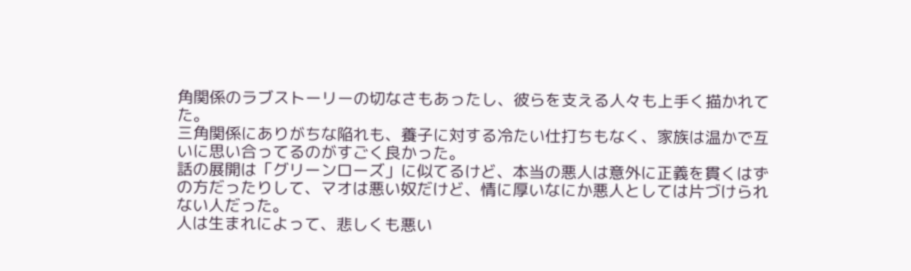角関係のラブストーリーの切なさもあったし、彼らを支える人々も上手く描かれてた。
三角関係にありがちな陥れも、養子に対する冷たい仕打ちもなく、家族は温かで互いに思い合ってるのがすごく良かった。
話の展開は「グリーンローズ」に似てるけど、本当の悪人は意外に正義を貫くはずの方だったりして、マオは悪い奴だけど、情に厚いなにか悪人としては片づけられない人だった。
人は生まれによって、悲しくも悪い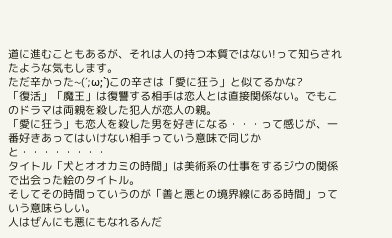道に進むこともあるが、それは人の持つ本質ではない!って知らされたような気もします。
ただ辛かった~(´;ω;`)この辛さは「愛に狂う」と似てるかな?
「復活」「魔王」は復讐する相手は恋人とは直接関係ない。でもこのドラマは両親を殺した犯人が恋人の親。
「愛に狂う」も恋人を殺した男を好きになる・・・って感じが、一番好きあってはいけない相手っていう意味で同じかと・・・・・・・・
タイトル「犬とオオカミの時間」は美術系の仕事をするジウの関係で出会った絵のタイトル。
そしてその時間っていうのが「善と悪との境界線にある時間」っていう意味らしい。
人はぜんにも悪にもなれるんだ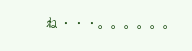ね・・・。。。。。。